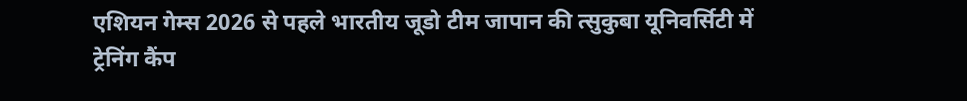एशियन गेम्स 2026 से पहले भारतीय जूडो टीम जापान की त्सुकुबा यूनिवर्सिटी में ट्रेनिंग कैंप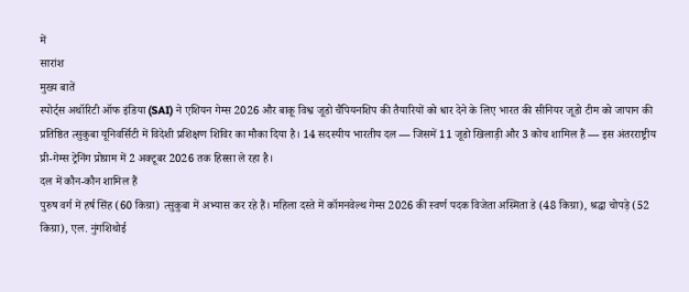में
सारांश
मुख्य बातें
स्पोर्ट्स अथॉरिटी ऑफ इंडिया (SAI) ने एशियन गेम्स 2026 और बाकू विश्व जूडो चैंपियनशिप की तैयारियों को धार देने के लिए भारत की सीनियर जूडो टीम को जापान की प्रतिष्ठित त्सुकुबा यूनिवर्सिटी में विदेशी प्रशिक्षण शिविर का मौका दिया है। 14 सदस्यीय भारतीय दल — जिसमें 11 जूडो खिलाड़ी और 3 कोच शामिल हैं — इस अंतरराष्ट्रीय प्री-गेम्स ट्रेनिंग प्रोग्राम में 2 अक्टूबर 2026 तक हिस्सा ले रहा है।
दल में कौन-कौन शामिल हैं
पुरुष वर्ग में हर्ष सिंह (60 किग्रा) त्सुकुबा में अभ्यास कर रहे हैं। महिला दस्ते में कॉमनवेल्थ गेम्स 2026 की स्वर्ण पदक विजेता अस्मिता डे (48 किग्रा), श्रद्धा चोपड़े (52 किग्रा), एल. नुंगशिथोई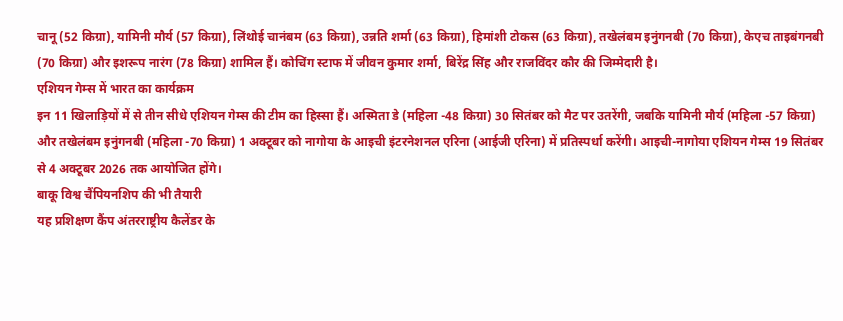चानू (52 किग्रा), यामिनी मौर्य (57 किग्रा), लिंथोई चानंबम (63 किग्रा), उन्नति शर्मा (63 किग्रा), हिमांशी टोकस (63 किग्रा), तखेलंबम इनुंगनबी (70 किग्रा), केएच ताइबंगनबी (70 किग्रा) और इशरूप नारंग (78 किग्रा) शामिल हैं। कोचिंग स्टाफ में जीवन कुमार शर्मा, बिरेंद्र सिंह और राजविंदर कौर की जिम्मेदारी है।
एशियन गेम्स में भारत का कार्यक्रम
इन 11 खिलाड़ियों में से तीन सीधे एशियन गेम्स की टीम का हिस्सा हैं। अस्मिता डे (महिला -48 किग्रा) 30 सितंबर को मैट पर उतरेंगी, जबकि यामिनी मौर्य (महिला -57 किग्रा) और तखेलंबम इनुंगनबी (महिला -70 किग्रा) 1 अक्टूबर को नागोया के आइची इंटरनेशनल एरिना (आईजी एरिना) में प्रतिस्पर्धा करेंगी। आइची-नागोया एशियन गेम्स 19 सितंबर से 4 अक्टूबर 2026 तक आयोजित होंगे।
बाकू विश्व चैंपियनशिप की भी तैयारी
यह प्रशिक्षण कैंप अंतरराष्ट्रीय कैलेंडर के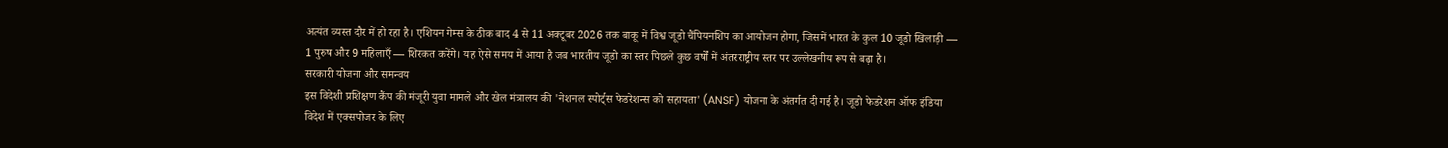अत्यंत व्यस्त दौर में हो रहा है। एशियन गेम्स के ठीक बाद 4 से 11 अक्टूबर 2026 तक बाकू में विश्व जूडो चैंपियनशिप का आयोजन होगा, जिसमें भारत के कुल 10 जूडो खिलाड़ी — 1 पुरुष और 9 महिलाएँ — शिरकत करेंगे। यह ऐसे समय में आया है जब भारतीय जूडो का स्तर पिछले कुछ वर्षों में अंतरराष्ट्रीय स्तर पर उल्लेखनीय रूप से बढ़ा है।
सरकारी योजना और समन्वय
इस विदेशी प्रशिक्षण कैंप की मंजूरी युवा मामले और खेल मंत्रालय की 'नेशनल स्पोर्ट्स फेडरेशन्स को सहायता' (ANSF) योजना के अंतर्गत दी गई है। जूडो फेडरेशन ऑफ इंडिया विदेश में एक्सपोजर के लिए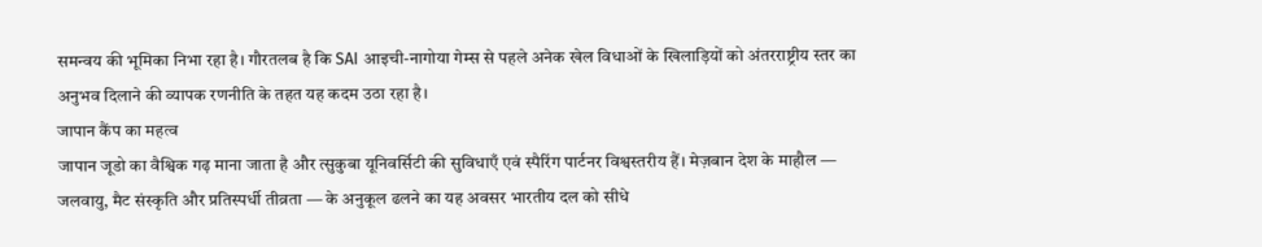समन्वय की भूमिका निभा रहा है। गौरतलब है कि SAI आइची-नागोया गेम्स से पहले अनेक खेल विधाओं के खिलाड़ियों को अंतरराष्ट्रीय स्तर का अनुभव दिलाने की व्यापक रणनीति के तहत यह कदम उठा रहा है।
जापान कैंप का महत्व
जापान जूडो का वैश्विक गढ़ माना जाता है और त्सुकुबा यूनिवर्सिटी की सुविधाएँ एवं स्पैरिंग पार्टनर विश्वस्तरीय हैं। मेज़बान देश के माहौल — जलवायु, मैट संस्कृति और प्रतिस्पर्धी तीव्रता — के अनुकूल ढलने का यह अवसर भारतीय दल को सीधे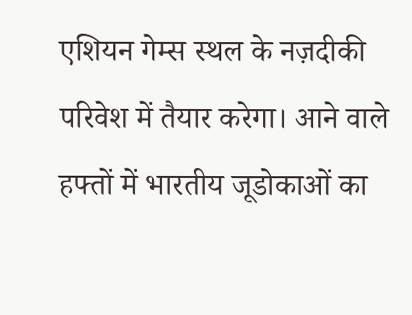एशियन गेम्स स्थल के नज़दीकी परिवेश में तैयार करेगा। आने वाले हफ्तों में भारतीय जूडोकाओं का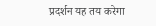प्रदर्शन यह तय करेगा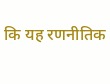कि यह रणनीतिक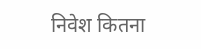निवेश कितना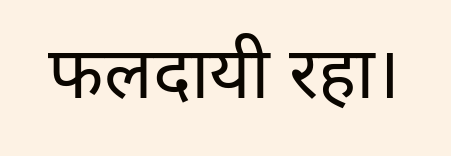फलदायी रहा।